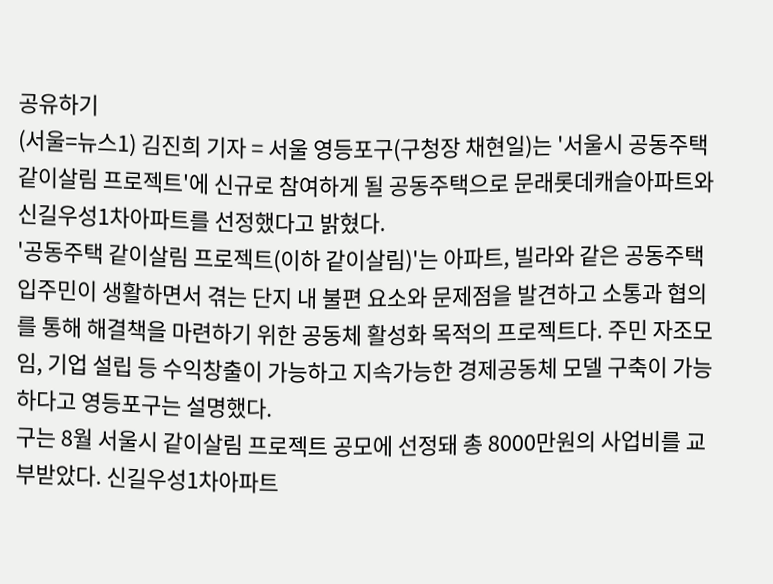공유하기
(서울=뉴스1) 김진희 기자 = 서울 영등포구(구청장 채현일)는 '서울시 공동주택 같이살림 프로젝트'에 신규로 참여하게 될 공동주택으로 문래롯데캐슬아파트와 신길우성1차아파트를 선정했다고 밝혔다.
'공동주택 같이살림 프로젝트(이하 같이살림)'는 아파트, 빌라와 같은 공동주택 입주민이 생활하면서 겪는 단지 내 불편 요소와 문제점을 발견하고 소통과 협의를 통해 해결책을 마련하기 위한 공동체 활성화 목적의 프로젝트다. 주민 자조모임, 기업 설립 등 수익창출이 가능하고 지속가능한 경제공동체 모델 구축이 가능하다고 영등포구는 설명했다.
구는 8월 서울시 같이살림 프로젝트 공모에 선정돼 총 8000만원의 사업비를 교부받았다. 신길우성1차아파트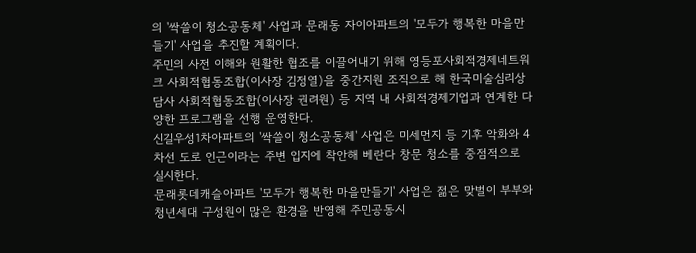의 '싹쓸이 청소공동체' 사업과 문래동 자이아파트의 '모두가 행복한 마을만들기' 사업을 추진할 계획이다.
주민의 사전 이해와 원활한 협조를 이끌어내기 위해 영등포사회적경제네트워크 사회적협동조합(이사장 김정열)을 중간지원 조직으로 해 한국미술심리상담사 사회적협동조합(이사장 권려원) 등 지역 내 사회적경제기업과 연계한 다양한 프로그램을 선행 운영한다.
신길우성1차아파트의 '싹쓸이 청소공동체' 사업은 미세먼지 등 기후 악화와 4차선 도로 인근이라는 주변 입지에 착안해 베란다 창문 청소를 중점적으로 실시한다.
문래롯데캐슬아파트 '모두가 행복한 마을만들기' 사업은 젊은 맞벌이 부부와 청년세대 구성원이 많은 환경을 반영해 주민공동시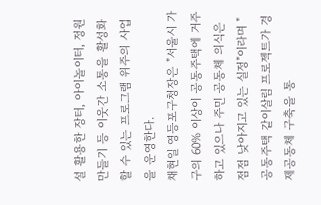설 활용한 장터, 아이놀이터, 정원만들기 등 이웃간 소통을 활성화할 수 있는 프로그램 위주의 사업을 운영한다.
채현일 영등포구청장은 "서울시 가구의 60% 이상이 공동주택에 거주하고 있으나 주민 공동체 의식은 점점 낮아지고 있는 실정"이라며 "공동주택 같이살림 프로젝트가 경제공동체 구축을 통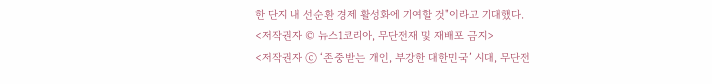한 단지 내 선순환 경제 활성화에 기여할 것"이라고 기대했다.
<저작권자 © 뉴스1코리아, 무단전재 및 재배포 금지>
<저작권자 ⓒ ‘존중받는 개인, 부강한 대한민국’ 시대, 무단전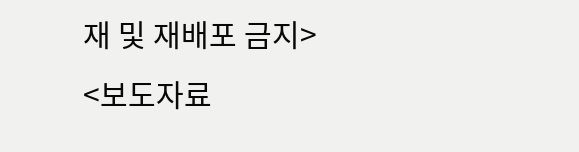재 및 재배포 금지>
<보도자료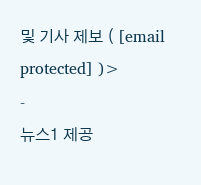및 기사 제보 ( [email protected] )>
-
뉴스1 제공